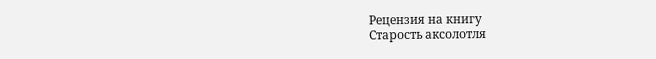Рецензия на книгу
Старость аксолотля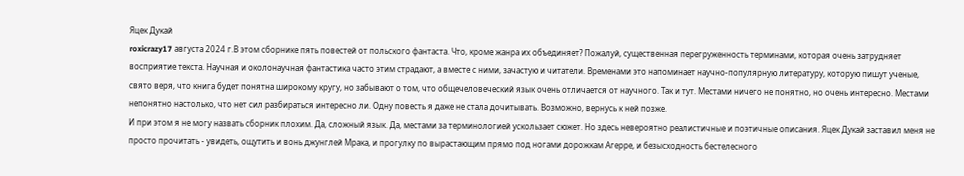Яцек Дукай
roxicrazy17 августа 2024 г.В этом сборнике пять повестей от польского фантаста. Что, кроме жанра их объединяет? Пожалуй, существенная перегруженность терминами, которая очень затрудняет восприятие текста. Научная и околонаучная фантастика часто этим страдают, а вместе с ними, зачастую и читатели. Временами это напоминает научно-популярную литературу, которую пишут ученые, свято веря, что книга будет понятна широкому кругу, но забывают о том, что общечеловеческий язык очень отличается от научного. Так и тут. Местами ничего не понятно, но очень интересно. Местами непонятно настолько, что нет сил разбираться интересно ли. Одну повесть я даже не стала дочитывать. Возможно, вернусь к ней позже.
И при этом я не могу назвать сборник плохим. Да, сложный язык. Да, местами за терминологией ускользает сюжет. Но здесь невероятно реалистичные и поэтичные описания. Яцек Дукай заставил меня не просто прочитать - увидеть, ощутить и вонь джунглей Мрака, и прогулку по вырастающим прямо под ногами дорожкам Агерре, и безысходность бестелесного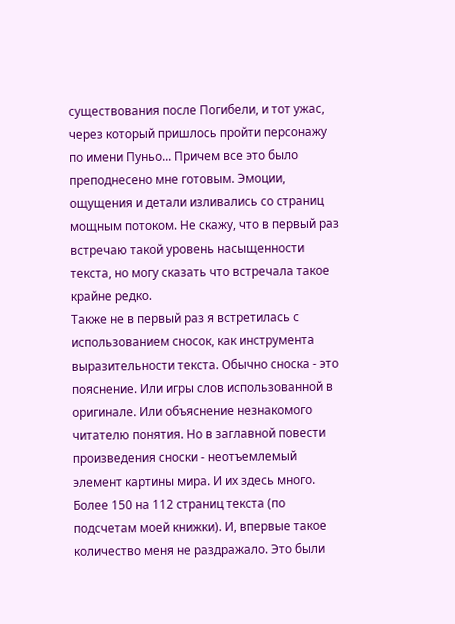существования после Погибели, и тот ужас, через который пришлось пройти персонажу по имени Пуньо... Причем все это было преподнесено мне готовым. Эмоции, ощущения и детали изливались со страниц мощным потоком. Не скажу, что в первый раз встречаю такой уровень насыщенности текста, но могу сказать что встречала такое крайне редко.
Также не в первый раз я встретилась с использованием сносок, как инструмента выразительности текста. Обычно сноска - это пояснение. Или игры слов использованной в оригинале. Или объяснение незнакомого читателю понятия. Но в заглавной повести произведения сноски - неотъемлемый элемент картины мира. И их здесь много. Более 150 на 112 страниц текста (по подсчетам моей книжки). И, впервые такое количество меня не раздражало. Это были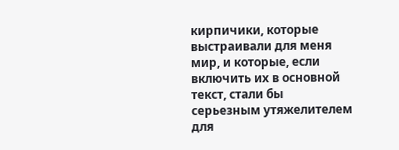кирпичики, которые выстраивали для меня мир, и которые, если включить их в основной текст, стали бы серьезным утяжелителем для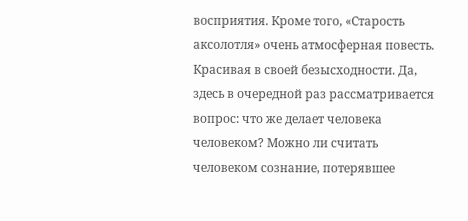восприятия. Кроме того, «Старость аксолотля» очень атмосферная повесть. Красивая в своей безысходности. Да, здесь в очередной раз рассматривается вопрос: что же делает человека человеком? Можно ли считать человеком сознание, потерявшее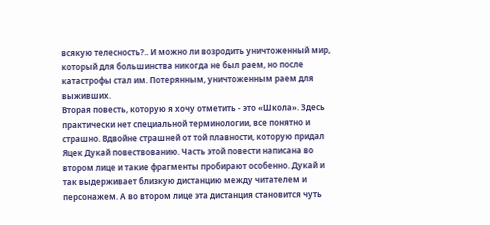всякую телесность?.. И можно ли возродить уничтоженный мир, который для большинства никогда не был раем, но после катастрофы стал им. Потерянным, уничтоженным раем для выживших.
Вторая повесть, которую я хочу отметить - это «Школа». Здесь практически нет специальной терминологии, все понятно и страшно. Вдвойне страшней от той плавности, которую придал Яцек Дукай повествованию. Часть этой повести написана во втором лице и такие фрагменты пробирают особенно. Дукай и так выдерживает близкую дистанцию между читателем и персонажем. А во втором лице эта дистанция становится чуть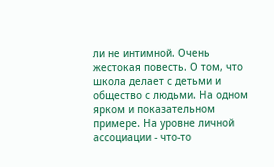ли не интимной. Очень жестокая повесть. О том, что школа делает с детьми и общество с людьми. На одном ярком и показательном примере. На уровне личной ассоциации - что-то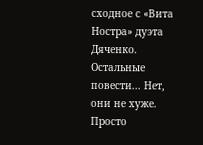сходное с «Вита Ностра» дуэта Дяченко.
Остальные повести... Нет, они не хуже. Просто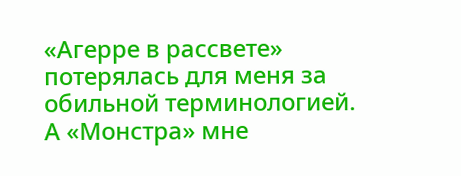«Агерре в рассвете» потерялась для меня за обильной терминологией. А «Монстра» мне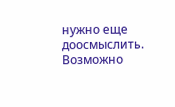нужно еще доосмыслить. Возможно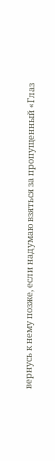вернусь к нему позже, если надумаю взяться за пропущенный «Глаз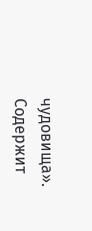чудовища».
Содержит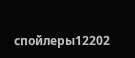спойлеры12202